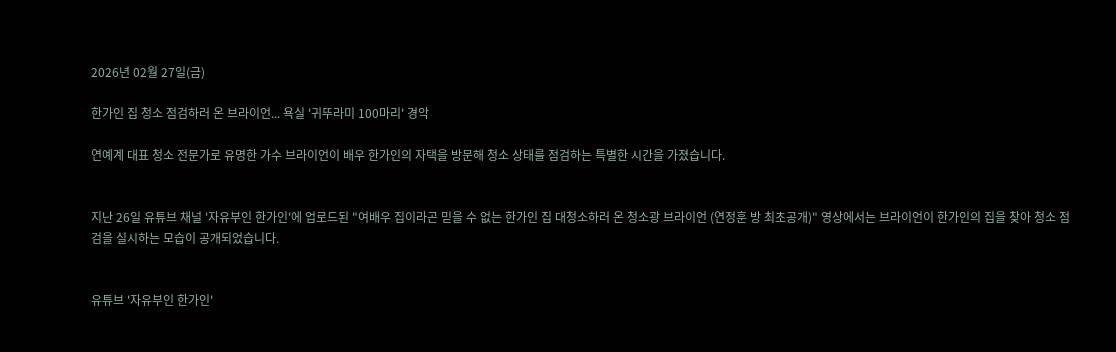2026년 02월 27일(금)

한가인 집 청소 점검하러 온 브라이언... 욕실 '귀뚜라미 100마리' 경악

연예계 대표 청소 전문가로 유명한 가수 브라이언이 배우 한가인의 자택을 방문해 청소 상태를 점검하는 특별한 시간을 가졌습니다.


지난 26일 유튜브 채널 '자유부인 한가인'에 업로드된 "여배우 집이라곤 믿을 수 없는 한가인 집 대청소하러 온 청소광 브라이언 (연정훈 방 최초공개)" 영상에서는 브라이언이 한가인의 집을 찾아 청소 점검을 실시하는 모습이 공개되었습니다.


유튜브 '자유부인 한가인'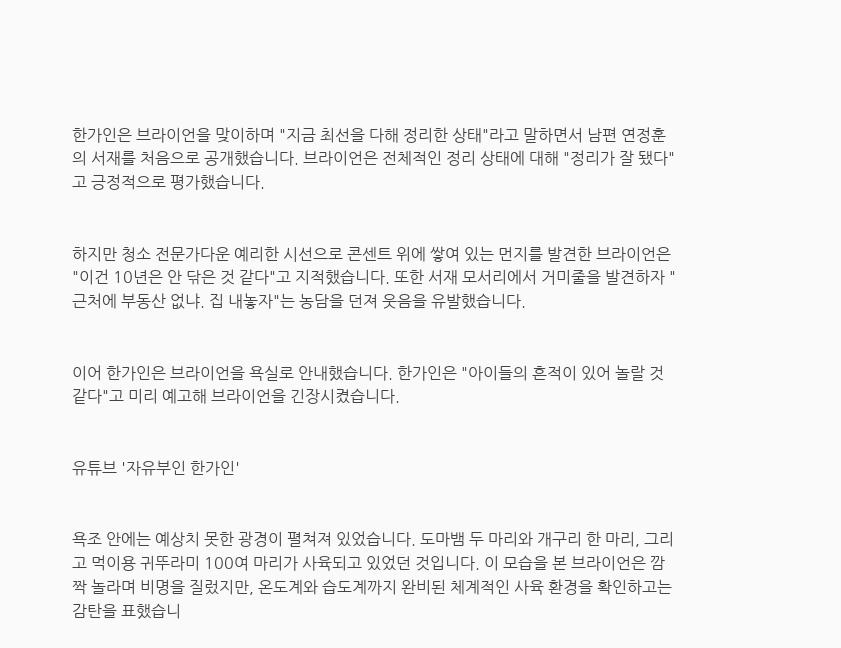한가인은 브라이언을 맞이하며 "지금 최선을 다해 정리한 상태"라고 말하면서 남편 연정훈의 서재를 처음으로 공개했습니다. 브라이언은 전체적인 정리 상태에 대해 "정리가 잘 됐다"고 긍정적으로 평가했습니다.


하지만 청소 전문가다운 예리한 시선으로 콘센트 위에 쌓여 있는 먼지를 발견한 브라이언은 "이건 10년은 안 닦은 것 같다"고 지적했습니다. 또한 서재 모서리에서 거미줄을 발견하자 "근처에 부동산 없냐. 집 내놓자"는 농담을 던져 웃음을 유발했습니다.


이어 한가인은 브라이언을 욕실로 안내했습니다. 한가인은 "아이들의 흔적이 있어 놀랄 것 같다"고 미리 예고해 브라이언을 긴장시켰습니다.


유튜브 '자유부인 한가인'


욕조 안에는 예상치 못한 광경이 펼쳐져 있었습니다. 도마뱀 두 마리와 개구리 한 마리, 그리고 먹이용 귀뚜라미 100여 마리가 사육되고 있었던 것입니다. 이 모습을 본 브라이언은 깜짝 놀라며 비명을 질렀지만, 온도계와 습도계까지 완비된 체계적인 사육 환경을 확인하고는 감탄을 표했습니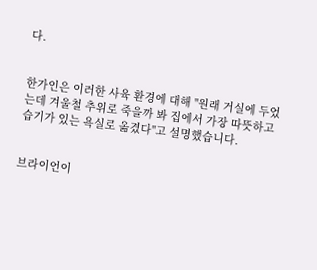다.


한가인은 이러한 사육 환경에 대해 "원래 거실에 두었는데 겨울철 추위로 죽을까 봐 집에서 가장 따뜻하고 습기가 있는 욕실로 옮겼다"고 설명했습니다.


브라이언이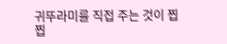귀뚜라미를 직접 주는 것이 찝찝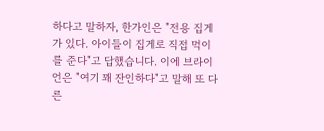하다고 말하자, 한가인은 "전용 집게가 있다. 아이들이 집게로 직접 먹이를 준다"고 답했습니다. 이에 브라이언은 "여기 꽤 잔인하다"고 말해 또 다른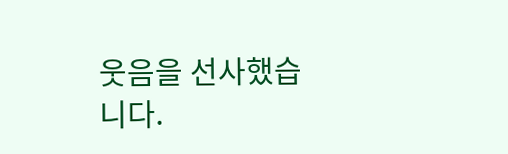웃음을 선사했습니다.